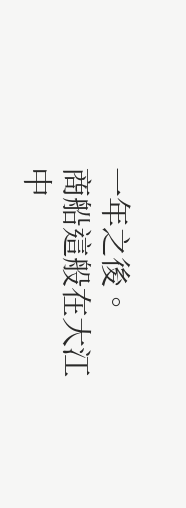一年之後。
商船這般在大江中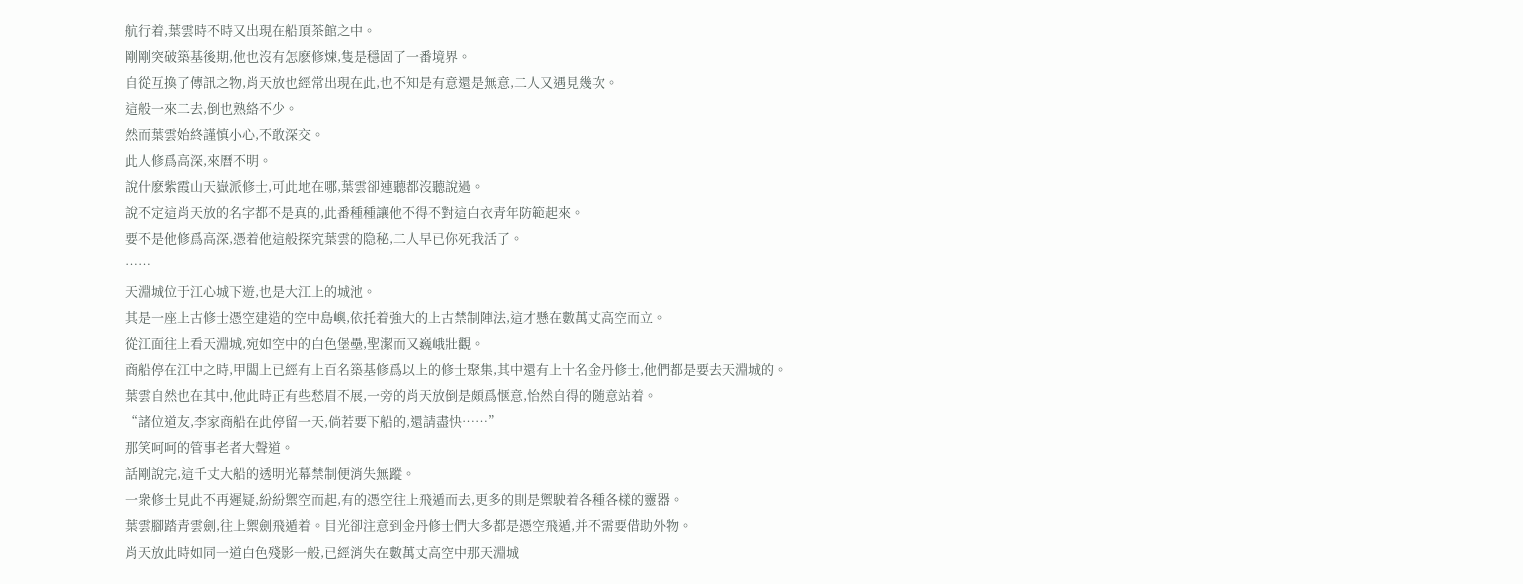航行着,葉雲時不時又出現在船頂茶館之中。
剛剛突破築基後期,他也沒有怎麽修煉,隻是穩固了一番境界。
自從互換了傳訊之物,肖天放也經常出現在此,也不知是有意還是無意,二人又遇見幾次。
這般一來二去,倒也熟絡不少。
然而葉雲始終謹慎小心,不敢深交。
此人修爲高深,來曆不明。
說什麽紫霞山天嶽派修士,可此地在哪,葉雲卻連聽都沒聽說過。
說不定這肖天放的名字都不是真的,此番種種讓他不得不對這白衣青年防範起來。
要不是他修爲高深,憑着他這般探究葉雲的隐秘,二人早已你死我活了。
……
天淵城位于江心城下遊,也是大江上的城池。
其是一座上古修士憑空建造的空中島嶼,依托着強大的上古禁制陣法,這才懸在數萬丈高空而立。
從江面往上看天淵城,宛如空中的白色堡壘,聖潔而又巍峨壯觀。
商船停在江中之時,甲闆上已經有上百名築基修爲以上的修士聚集,其中還有上十名金丹修士,他們都是要去天淵城的。
葉雲自然也在其中,他此時正有些愁眉不展,一旁的肖天放倒是頗爲惬意,怡然自得的随意站着。
“諸位道友,李家商船在此停留一天,倘若要下船的,還請盡快……”
那笑呵呵的管事老者大聲道。
話剛說完,這千丈大船的透明光幕禁制便消失無蹤。
一衆修士見此不再遲疑,紛紛禦空而起,有的憑空往上飛遁而去,更多的則是禦駛着各種各樣的靈器。
葉雲腳踏青雲劍,往上禦劍飛遁着。目光卻注意到金丹修士們大多都是憑空飛遁,并不需要借助外物。
肖天放此時如同一道白色殘影一般,已經消失在數萬丈高空中那天淵城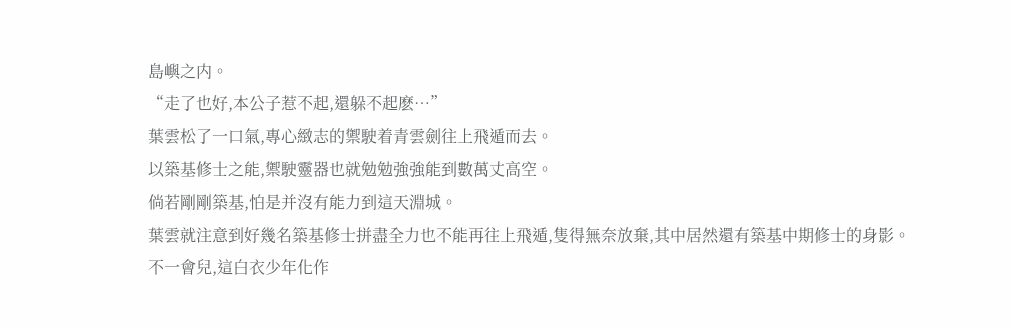島嶼之内。
“走了也好,本公子惹不起,還躲不起麽…”
葉雲松了一口氣,專心緻志的禦駛着青雲劍往上飛遁而去。
以築基修士之能,禦駛靈器也就勉勉強強能到數萬丈高空。
倘若剛剛築基,怕是并沒有能力到這天淵城。
葉雲就注意到好幾名築基修士拼盡全力也不能再往上飛遁,隻得無奈放棄,其中居然還有築基中期修士的身影。
不一會兒,這白衣少年化作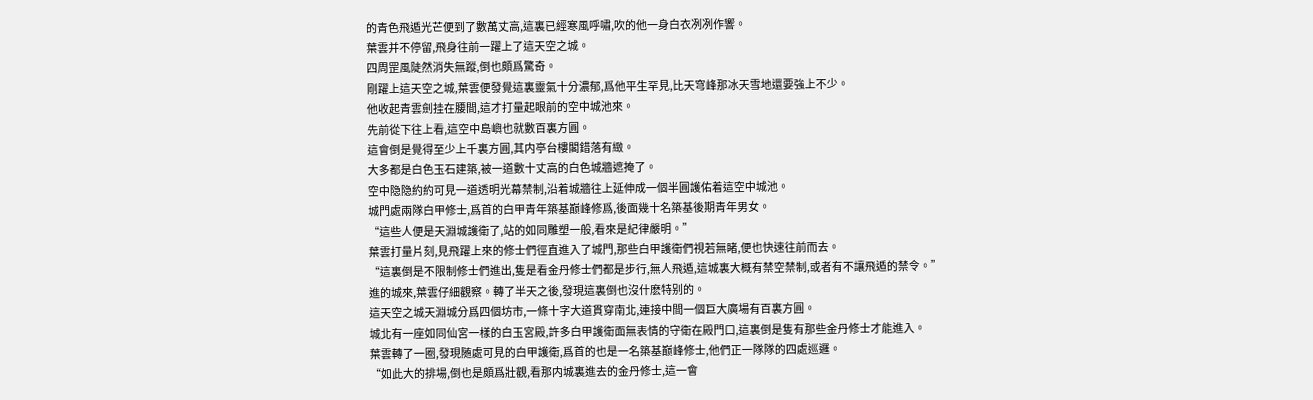的青色飛遁光芒便到了數萬丈高,這裏已經寒風呼嘯,吹的他一身白衣冽冽作響。
葉雲并不停留,飛身往前一躍上了這天空之城。
四周罡風陡然消失無蹤,倒也頗爲驚奇。
剛躍上這天空之城,葉雲便發覺這裏靈氣十分濃郁,爲他平生罕見,比天穹峰那冰天雪地還要強上不少。
他收起青雲劍挂在腰間,這才打量起眼前的空中城池來。
先前從下往上看,這空中島嶼也就數百裏方圓。
這會倒是覺得至少上千裏方圓,其内亭台樓閣錯落有緻。
大多都是白色玉石建築,被一道數十丈高的白色城牆遮掩了。
空中隐隐約約可見一道透明光幕禁制,沿着城牆往上延伸成一個半圓護佑着這空中城池。
城門處兩隊白甲修士,爲首的白甲青年築基巅峰修爲,後面幾十名築基後期青年男女。
“這些人便是天淵城護衛了,站的如同雕塑一般,看來是紀律嚴明。”
葉雲打量片刻,見飛躍上來的修士們徑直進入了城門,那些白甲護衛們視若無睹,便也快速往前而去。
“這裏倒是不限制修士們進出,隻是看金丹修士們都是步行,無人飛遁,這城裏大概有禁空禁制,或者有不讓飛遁的禁令。”
進的城來,葉雲仔細觀察。轉了半天之後,發現這裏倒也沒什麽特别的。
這天空之城天淵城分爲四個坊市,一條十字大道貫穿南北,連接中間一個巨大廣場有百裏方圓。
城北有一座如同仙宮一樣的白玉宮殿,許多白甲護衛面無表情的守衛在殿門口,這裏倒是隻有那些金丹修士才能進入。
葉雲轉了一圈,發現随處可見的白甲護衛,爲首的也是一名築基巅峰修士,他們正一隊隊的四處巡邏。
“如此大的排場,倒也是頗爲壯觀,看那内城裏進去的金丹修士,這一會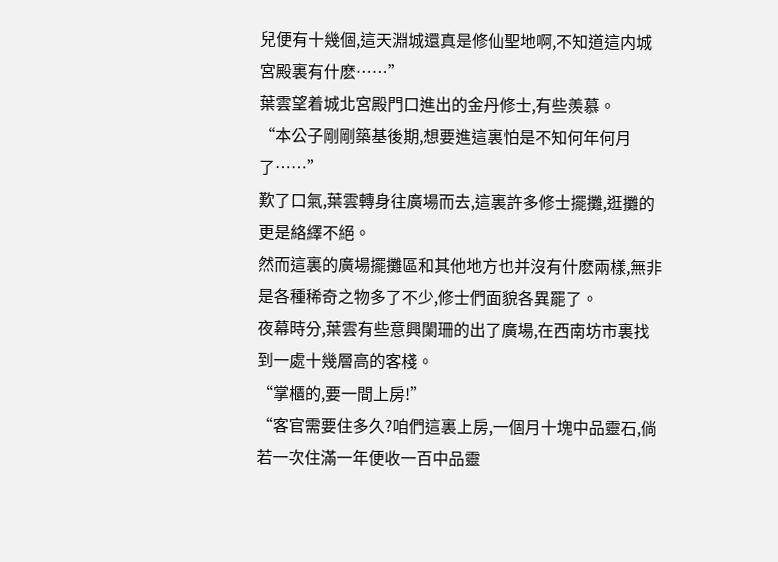兒便有十幾個,這天淵城還真是修仙聖地啊,不知道這内城宮殿裏有什麽……”
葉雲望着城北宮殿門口進出的金丹修士,有些羨慕。
“本公子剛剛築基後期,想要進這裏怕是不知何年何月了……”
歎了口氣,葉雲轉身往廣場而去,這裏許多修士擺攤,逛攤的更是絡繹不絕。
然而這裏的廣場擺攤區和其他地方也并沒有什麽兩樣,無非是各種稀奇之物多了不少,修士們面貌各異罷了。
夜幕時分,葉雲有些意興闌珊的出了廣場,在西南坊市裏找到一處十幾層高的客棧。
“掌櫃的,要一間上房!”
“客官需要住多久?咱們這裏上房,一個月十塊中品靈石,倘若一次住滿一年便收一百中品靈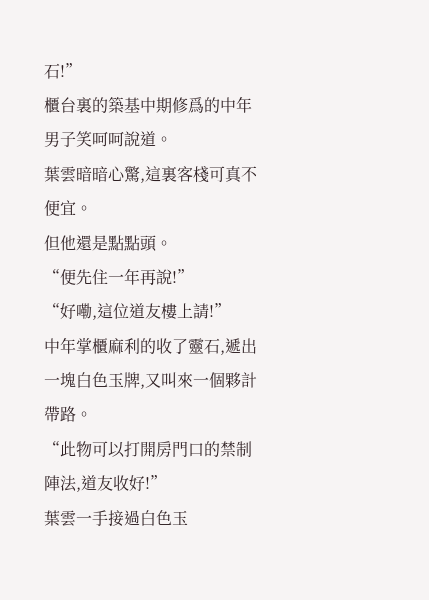石!”
櫃台裏的築基中期修爲的中年男子笑呵呵說道。
葉雲暗暗心驚,這裏客棧可真不便宜。
但他還是點點頭。
“便先住一年再說!”
“好嘞,這位道友樓上請!”
中年掌櫃麻利的收了靈石,遞出一塊白色玉牌,又叫來一個夥計帶路。
“此物可以打開房門口的禁制陣法,道友收好!”
葉雲一手接過白色玉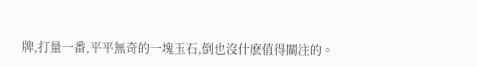牌,打量一番,平平無奇的一塊玉石,倒也沒什麽值得關注的。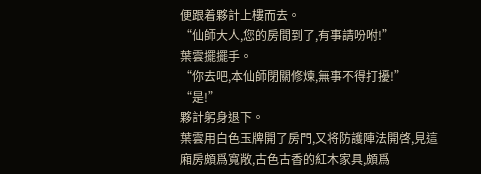便跟着夥計上樓而去。
“仙師大人,您的房間到了,有事請吩咐!”
葉雲擺擺手。
“你去吧,本仙師閉關修煉,無事不得打擾!”
“是!”
夥計躬身退下。
葉雲用白色玉牌開了房門,又将防護陣法開啓,見這廂房頗爲寬敞,古色古香的紅木家具,頗爲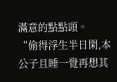滿意的點點頭。
“偷得浮生半日閑,本公子且睡一覺再想其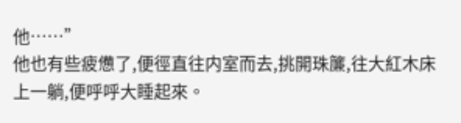他……”
他也有些疲憊了,便徑直往内室而去,挑開珠簾,往大紅木床上一躺,便呼呼大睡起來。